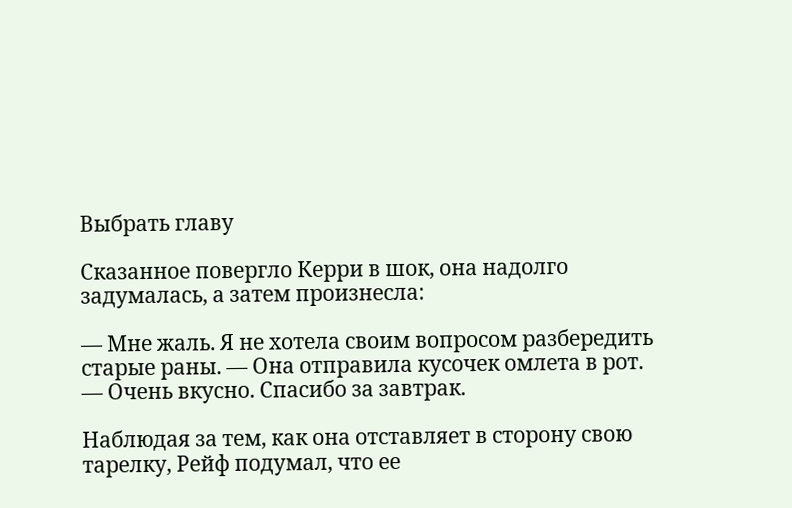Выбрать главу

Сказанное повергло Керри в шок, она надолго задумалась, а затем произнесла:

— Мне жаль. Я не хотела своим вопросом разбередить старые раны. — Она отправила кусочек омлета в рот. — Очень вкусно. Спасибо за завтрак.

Наблюдая за тем, как она отставляет в сторону свою тарелку, Рейф подумал, что ее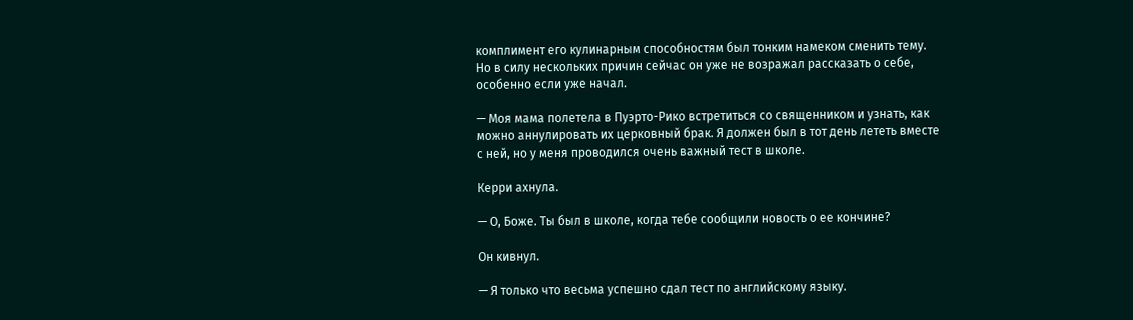комплимент его кулинарным способностям был тонким намеком сменить тему. Но в силу нескольких причин сейчас он уже не возражал рассказать о себе, особенно если уже начал.

— Моя мама полетела в Пуэрто-Рико встретиться со священником и узнать, как можно аннулировать их церковный брак. Я должен был в тот день лететь вместе с ней, но у меня проводился очень важный тест в школе.

Керри ахнула.

— О, Боже. Ты был в школе, когда тебе сообщили новость о ее кончине?

Он кивнул.

— Я только что весьма успешно сдал тест по английскому языку.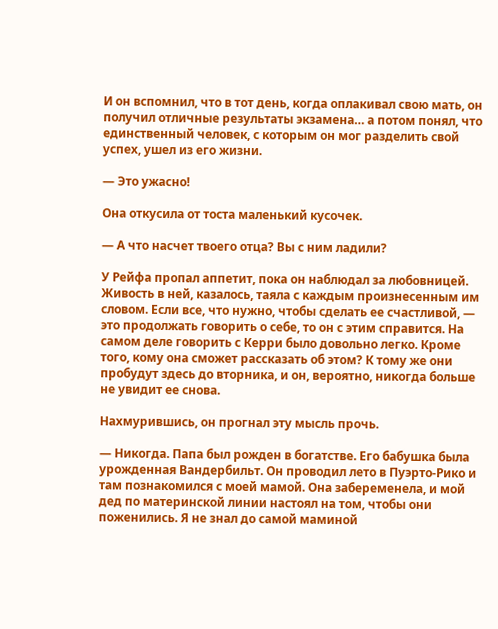И он вспомнил, что в тот день, когда оплакивал свою мать, он получил отличные результаты экзамена… а потом понял, что единственный человек, с которым он мог разделить свой успех, ушел из его жизни.

— Это ужасно!

Она откусила от тоста маленький кусочек.

— А что насчет твоего отца? Вы с ним ладили?

У Рейфа пропал аппетит, пока он наблюдал за любовницей. Живость в ней, казалось, таяла с каждым произнесенным им словом. Если все, что нужно, чтобы сделать ее счастливой, — это продолжать говорить о себе, то он с этим справится. На самом деле говорить с Керри было довольно легко. Кроме того, кому она сможет рассказать об этом? К тому же они пробудут здесь до вторника, и он, вероятно, никогда больше не увидит ее снова.

Нахмурившись, он прогнал эту мысль прочь.

— Никогда. Папа был рожден в богатстве. Его бабушка была урожденная Вандербильт. Он проводил лето в Пуэрто-Рико и там познакомился с моей мамой. Она забеременела, и мой дед по материнской линии настоял на том, чтобы они поженились. Я не знал до самой маминой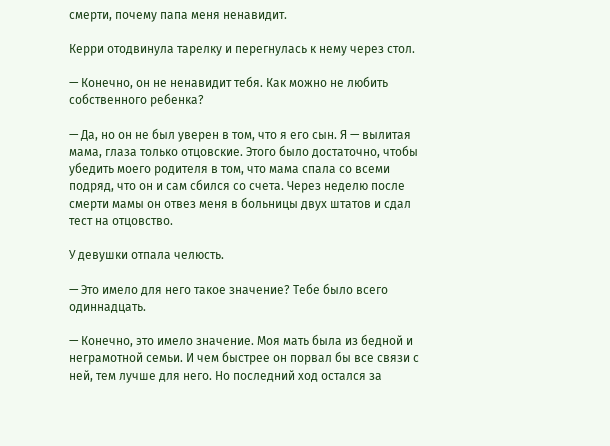смерти, почему папа меня ненавидит.

Керри отодвинула тарелку и перегнулась к нему через стол.

— Конечно, он не ненавидит тебя. Как можно не любить собственного ребенка?

— Да, но он не был уверен в том, что я его сын. Я — вылитая мама, глаза только отцовские. Этого было достаточно, чтобы убедить моего родителя в том, что мама спала со всеми подряд, что он и сам сбился со счета. Через неделю после смерти мамы он отвез меня в больницы двух штатов и сдал тест на отцовство.

У девушки отпала челюсть.

— Это имело для него такое значение? Тебе было всего одиннадцать.

— Конечно, это имело значение. Моя мать была из бедной и неграмотной семьи. И чем быстрее он порвал бы все связи с ней, тем лучше для него. Но последний ход остался за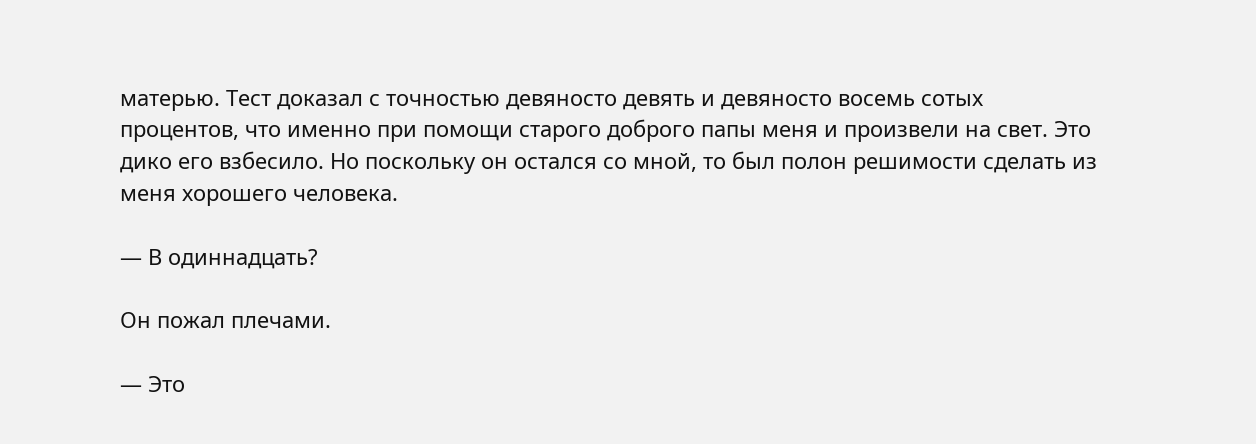матерью. Тест доказал с точностью девяносто девять и девяносто восемь сотых процентов, что именно при помощи старого доброго папы меня и произвели на свет. Это дико его взбесило. Но поскольку он остался со мной, то был полон решимости сделать из меня хорошего человека.

— В одиннадцать?

Он пожал плечами.

— Это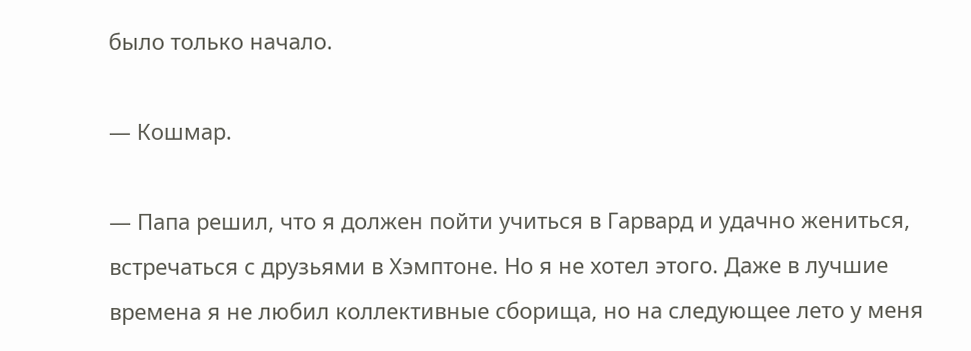было только начало.

— Кошмар.

— Папа решил, что я должен пойти учиться в Гарвард и удачно жениться, встречаться с друзьями в Хэмптоне. Но я не хотел этого. Даже в лучшие времена я не любил коллективные сборища, но на следующее лето у меня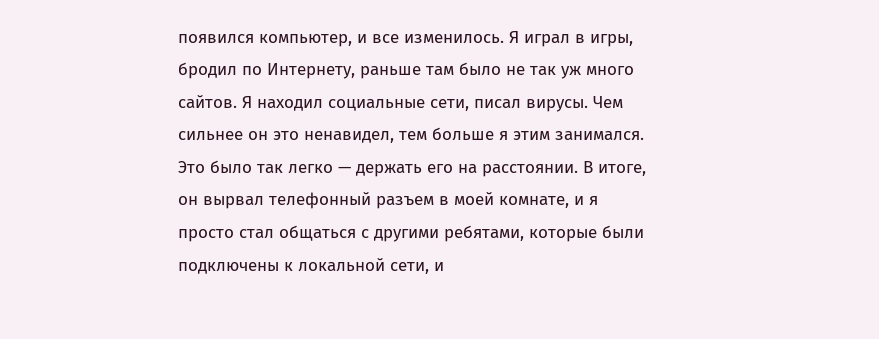появился компьютер, и все изменилось. Я играл в игры, бродил по Интернету, раньше там было не так уж много сайтов. Я находил социальные сети, писал вирусы. Чем сильнее он это ненавидел, тем больше я этим занимался. Это было так легко — держать его на расстоянии. В итоге, он вырвал телефонный разъем в моей комнате, и я просто стал общаться с другими ребятами, которые были подключены к локальной сети, и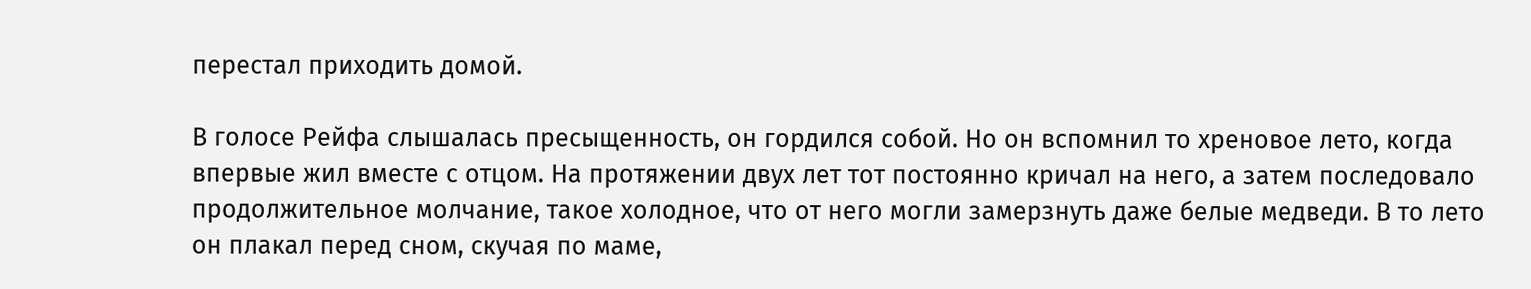перестал приходить домой.

В голосе Рейфа слышалась пресыщенность, он гордился собой. Но он вспомнил то хреновое лето, когда впервые жил вместе с отцом. На протяжении двух лет тот постоянно кричал на него, а затем последовало продолжительное молчание, такое холодное, что от него могли замерзнуть даже белые медведи. В то лето он плакал перед сном, скучая по маме,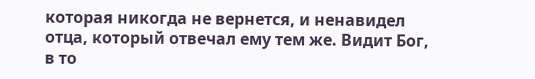которая никогда не вернется, и ненавидел отца, который отвечал ему тем же. Видит Бог, в то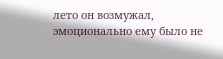лето он возмужал, эмоционально ему было не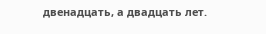двенадцать, а двадцать лет.